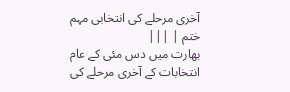آخری مرحلے کی انتخابی مہم ختم | |||
بھارت میں دس مئی کے عام انتخابات کے آخری مرحلے کی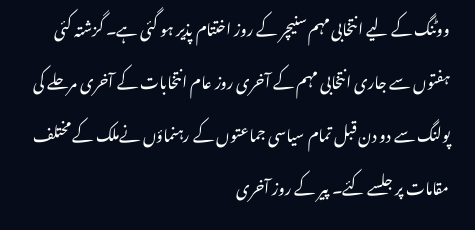ووٹنگ کے لیے انتخابی مہم سنیچر کے روز اختتام پذیر ہو گئی ہے۔ گزشتہ کئی ہفتوں سے جاری انتخابی مہم کے آخری روز عام انتخابات کے آخری مرحلے کی پولنگ سے دو دن قبل تمام سیاسی جماعتوں کے رہنماؤں نےملک کے مختلف مقامات پر جلسے کئے۔ پیر کے روز آخری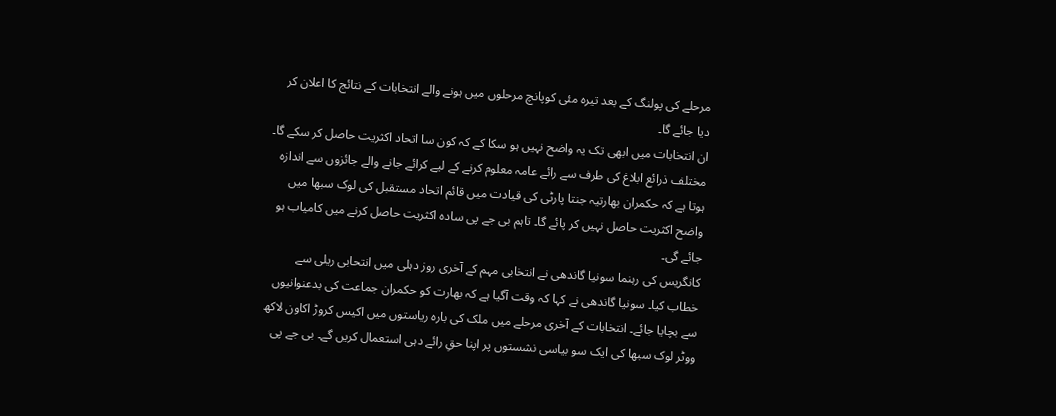مرحلے کی پولنگ کے بعد تیرہ مئی کوپانچ مرحلوں میں ہونے والے انتخابات کے نتائج کا اعلان کر دیا جائے گا۔
ان انتخابات میں ابھی تک یہ واضح نہیں ہو سکا کے کہ کون سا اتحاد اکثریت حاصل کر سکے گا۔ مختلف ذرائع ابلاغ کی طرف سے رائے عامہ معلوم کرنے کے لیے کرائے جانے والے جائزوں سے اندازہ ہوتا ہے کہ حکمران بھارتیہ جنتا پارٹی کی قیادت میں قائم اتحاد مستقبل کی لوک سبھا میں واضح اکثریت حاصل نہیں کر پائے گا۔ تاہم بی جے پی سادہ اکثریت حاصل کرنے میں کامیاب ہو جائے گی۔
کانگریس کی رہنما سونیا گاندھی نے انتخابی مہم کے آخری روز دہلی میں انتحابی ریلی سے خطاب کیا۔ سونیا گاندھی نے کہا کہ وقت آگیا ہے کہ بھارت کو حکمران جماعت کی بدعنوانیوں سے بچایا جائے۔ انتخابات کے آخری مرحلے میں ملک کی بارہ ریاستوں میں اکیس کروڑ اکاون لاکھ ووٹر لوک سبھا کی ایک سو بیاسی نشستوں پر اپنا حقِ رائے دہی استعمال کریں گے۔ بی جے پی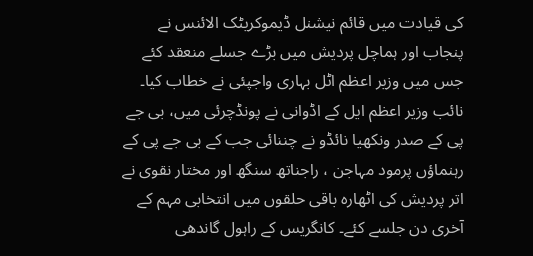کی قیادت میں قائم نیشنل ڈیموکریٹک الائنس نے پنجاب اور ہماچل پردیش میں بڑے جسلے منعقد کئے جس میں وزیر اعظم اٹل بہاری واجپئی نے خطاب کیا۔
نائب وزیر اعظم ایل کے اڈوانی نے پونڈچرئی میں، بی جے پی کے صدر ونکھیا نائڈو نے چننائی جب کے بی جے پی کے رہنماؤں پرمود مہاجن ، راجناتھ سنگھ اور مختار نقوی نے اتر پردیش کی اٹھارہ باقی حلقوں میں انتخابی مہم کے آخری دن جلسے کئے۔ کانگریس کے راہول گاندھی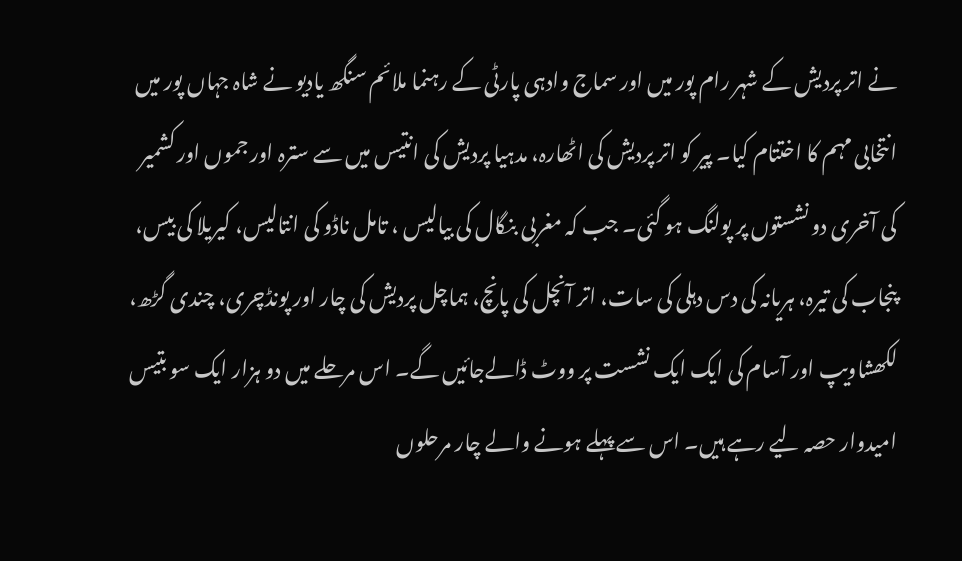نے اتر پردیش کے شہر رام پور میں اور سماج وادہی پارٹی کے رہنما ملائم سنگھ یادیو نے شاہ جہاں پور میں انتخابی مہم کا اختتام کیا۔ پیر کو اتر پردیش کی اٹھارہ، مدہیا پردیش کی انتیس میں سے سترہ اور جموں اور کشمیر کی آخری دو نشستوں پر پولنگ ہو گئی۔ جب کہ مغربی بنگال کی بیالیس ، تامل ناڈو کی انتالیس، کیریلا کی بیس، پنجاب کی تیرہ، ہریانہ کی دس دہلی کی سات، اتر آنچل کی پانچ، ہماچل پردیش کی چار اور پونڈچری، چندی گڑھ، لکھشاویپ اور آسام کی ایک ایک نشست پر ووٹ ڈالےجائیں گے۔ اس مرحلے میں دو ہزار ایک سو بتیس امیدوار حصہ لیے رہے ہیں۔ اس سے پہلے ہونے والے چار مرحلوں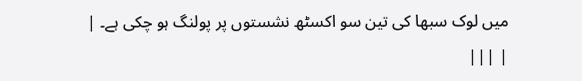میں لوک سبھا کی تین سو اکسٹھ نشستوں پر پولنگ ہو چکی ہے۔ |
| |||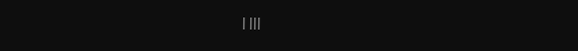| |||